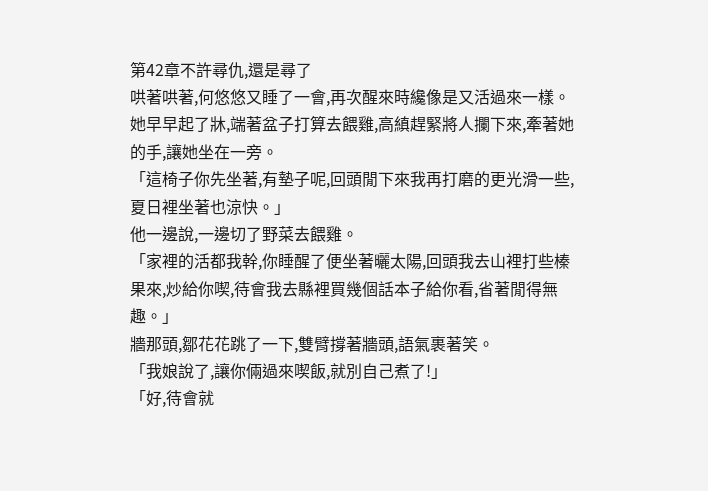第42章不許尋仇,還是尋了
哄著哄著,何悠悠又睡了一會,再次醒來時纔像是又活過來一樣。
她早早起了牀,端著盆子打算去餵雞,高縝趕緊將人攔下來,牽著她的手,讓她坐在一旁。
「這椅子你先坐著,有墊子呢,回頭閒下來我再打磨的更光滑一些,夏日裡坐著也涼快。」
他一邊說,一邊切了野菜去餵雞。
「家裡的活都我幹,你睡醒了便坐著曬太陽,回頭我去山裡打些榛果來,炒給你喫,待會我去縣裡買幾個話本子給你看,省著閒得無趣。」
牆那頭,鄒花花跳了一下,雙臂撐著牆頭,語氣裹著笑。
「我娘說了,讓你倆過來喫飯,就別自己煮了!」
「好,待會就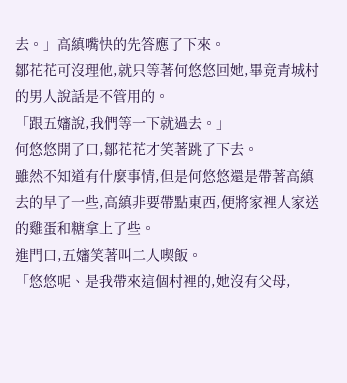去。」高縝嘴快的先答應了下來。
鄒花花可沒理他,就只等著何悠悠回她,畢竟青城村的男人說話是不管用的。
「跟五嬸說,我們等一下就過去。」
何悠悠開了口,鄒花花才笑著跳了下去。
雖然不知道有什麼事情,但是何悠悠還是帶著高縝去的早了一些,高縝非要帶點東西,便將家裡人家送的雞蛋和糖拿上了些。
進門口,五嬸笑著叫二人喫飯。
「悠悠呢、是我帶來這個村裡的,她沒有父母,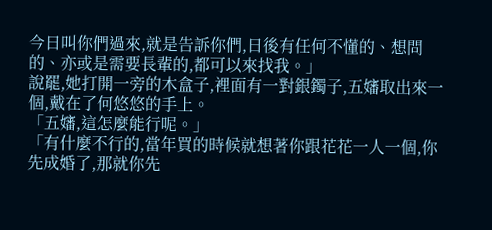今日叫你們過來,就是告訴你們,日後有任何不懂的、想問的、亦或是需要長輩的,都可以來找我。」
說罷,她打開一旁的木盒子,裡面有一對銀鐲子,五嬸取出來一個,戴在了何悠悠的手上。
「五嬸,這怎麼能行呢。」
「有什麼不行的,當年買的時候就想著你跟花花一人一個,你先成婚了,那就你先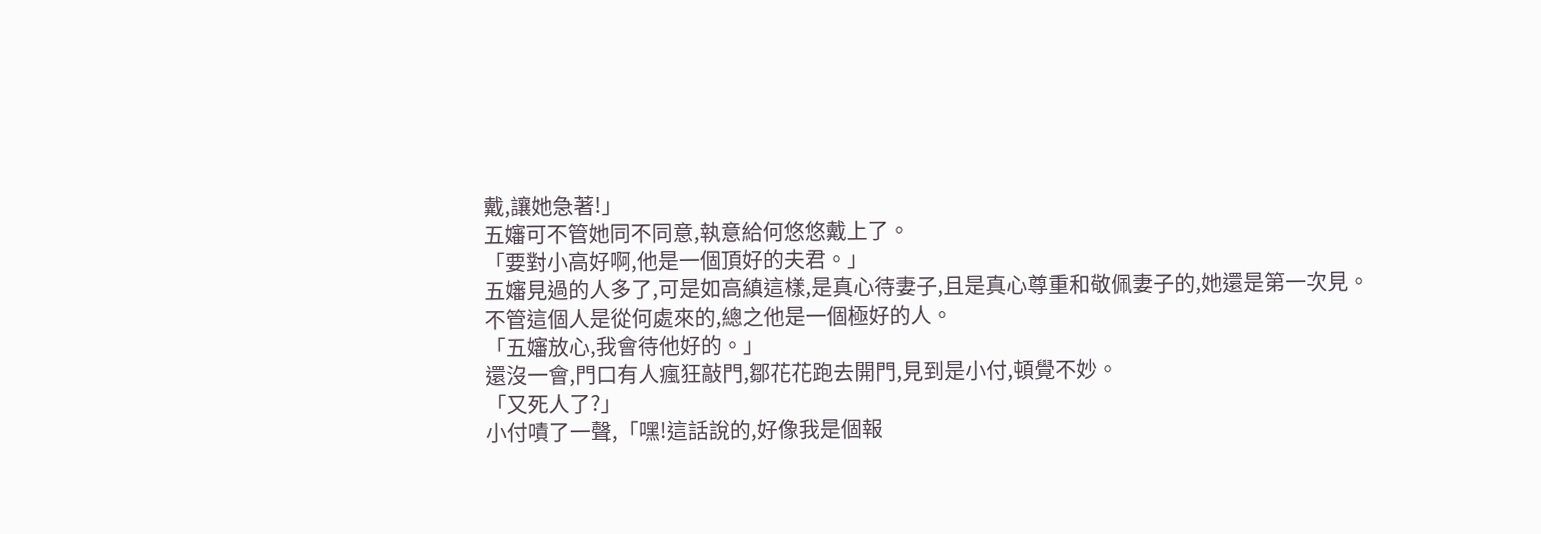戴,讓她急著!」
五嬸可不管她同不同意,執意給何悠悠戴上了。
「要對小高好啊,他是一個頂好的夫君。」
五嬸見過的人多了,可是如高縝這樣,是真心待妻子,且是真心尊重和敬佩妻子的,她還是第一次見。
不管這個人是從何處來的,總之他是一個極好的人。
「五嬸放心,我會待他好的。」
還沒一會,門口有人瘋狂敲門,鄒花花跑去開門,見到是小付,頓覺不妙。
「又死人了?」
小付嘖了一聲,「嘿!這話說的,好像我是個報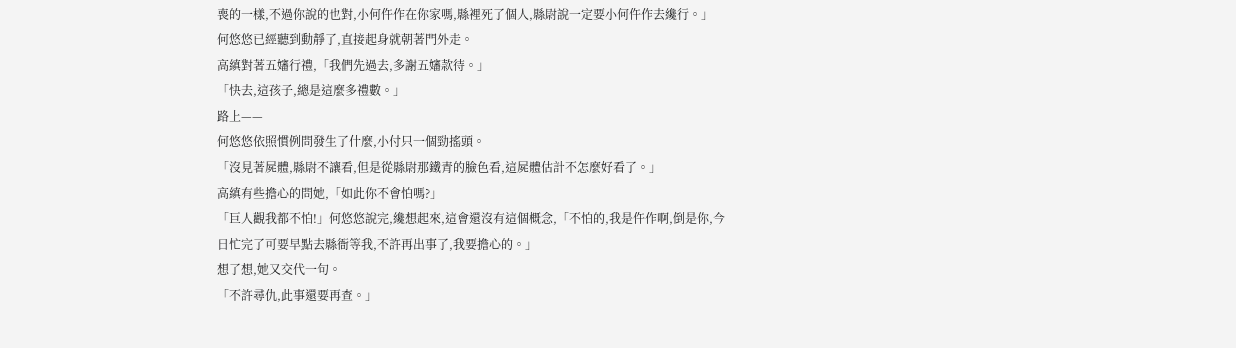喪的一樣,不過你說的也對,小何仵作在你家嗎,縣裡死了個人,縣尉說一定要小何仵作去纔行。」
何悠悠已經聽到動靜了,直接起身就朝著門外走。
高縝對著五嬸行禮,「我們先過去,多謝五嬸款待。」
「快去,這孩子,總是這麼多禮數。」
路上——
何悠悠依照慣例問發生了什麼,小付只一個勁搖頭。
「沒見著屍體,縣尉不讓看,但是從縣尉那鐵青的臉色看,這屍體估計不怎麼好看了。」
高縝有些擔心的問她,「如此你不會怕嗎?」
「巨人觀我都不怕!」何悠悠說完,纔想起來,這會還沒有這個概念,「不怕的,我是仵作啊,倒是你,今日忙完了可要早點去縣衙等我,不許再出事了,我要擔心的。」
想了想,她又交代一句。
「不許尋仇,此事還要再查。」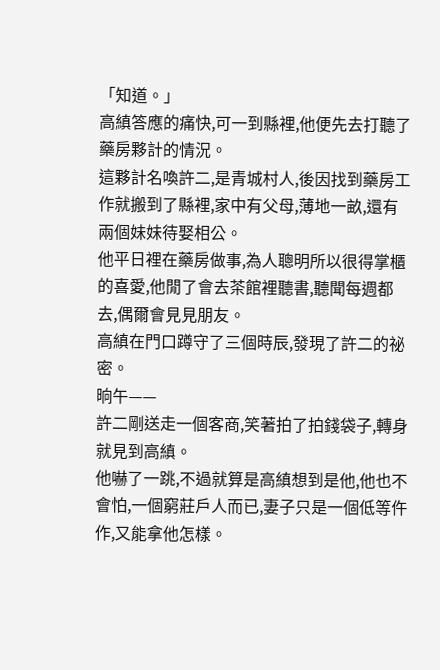「知道。」
高縝答應的痛快,可一到縣裡,他便先去打聽了藥房夥計的情況。
這夥計名喚許二,是青城村人,後因找到藥房工作就搬到了縣裡,家中有父母,薄地一畝,還有兩個妹妹待娶相公。
他平日裡在藥房做事,為人聰明所以很得掌櫃的喜愛,他閒了會去茶館裡聽書,聽聞每週都去,偶爾會見見朋友。
高縝在門口蹲守了三個時辰,發現了許二的祕密。
晌午——
許二剛送走一個客商,笑著拍了拍錢袋子,轉身就見到高縝。
他嚇了一跳,不過就算是高縝想到是他,他也不會怕,一個窮莊戶人而已,妻子只是一個低等仵作,又能拿他怎樣。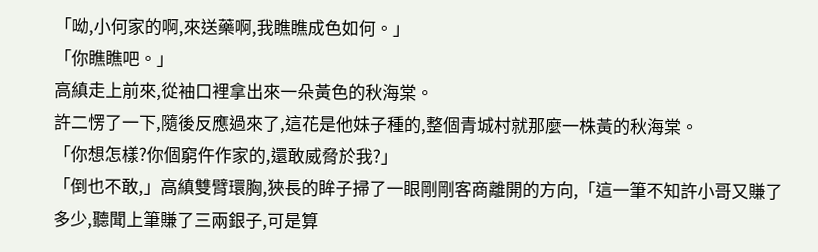「呦,小何家的啊,來送藥啊,我瞧瞧成色如何。」
「你瞧瞧吧。」
高縝走上前來,從袖口裡拿出來一朵黃色的秋海棠。
許二愣了一下,隨後反應過來了,這花是他妹子種的,整個青城村就那麼一株黃的秋海棠。
「你想怎樣?你個窮仵作家的,還敢威脅於我?」
「倒也不敢,」高縝雙臂環胸,狹長的眸子掃了一眼剛剛客商離開的方向,「這一筆不知許小哥又賺了多少,聽聞上筆賺了三兩銀子,可是算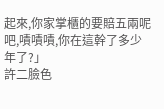起來,你家掌櫃的要賠五兩呢吧,嘖嘖嘖,你在這幹了多少年了?」
許二臉色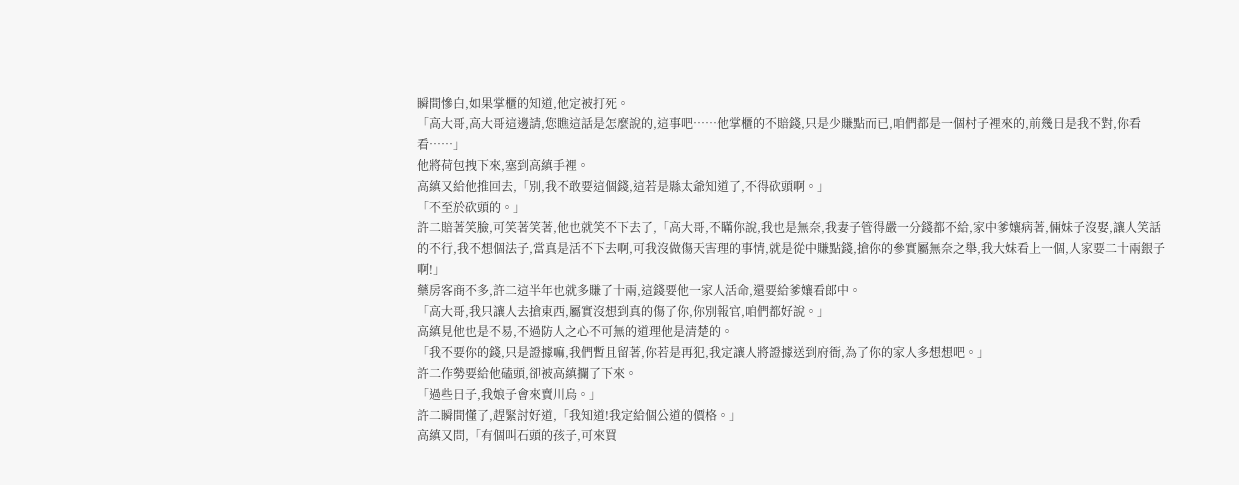瞬間慘白,如果掌櫃的知道,他定被打死。
「高大哥,高大哥這邊請,您瞧這話是怎麼說的,這事吧……他掌櫃的不賠錢,只是少賺點而已,咱們都是一個村子裡來的,前幾日是我不對,你看看……」
他將荷包拽下來,塞到高縝手裡。
高縝又給他推回去,「別,我不敢要這個錢,這若是縣太爺知道了,不得砍頭啊。」
「不至於砍頭的。」
許二賠著笑臉,可笑著笑著,他也就笑不下去了,「高大哥,不瞞你說,我也是無奈,我妻子管得嚴一分錢都不給,家中爹孃病著,倆妹子沒娶,讓人笑話的不行,我不想個法子,當真是活不下去啊,可我沒做傷天害理的事情,就是從中賺點錢,搶你的參實屬無奈之舉,我大妹看上一個,人家要二十兩銀子啊!」
藥房客商不多,許二這半年也就多賺了十兩,這錢要他一家人活命,還要給爹孃看郎中。
「高大哥,我只讓人去搶東西,屬實沒想到真的傷了你,你別報官,咱們都好說。」
高縝見他也是不易,不過防人之心不可無的道理他是清楚的。
「我不要你的錢,只是證據嘛,我們暫且留著,你若是再犯,我定讓人將證據送到府衙,為了你的家人多想想吧。」
許二作勢要給他磕頭,卻被高縝攔了下來。
「過些日子,我娘子會來賣川烏。」
許二瞬間懂了,趕緊討好道,「我知道!我定給個公道的價格。」
高縝又問,「有個叫石頭的孩子,可來買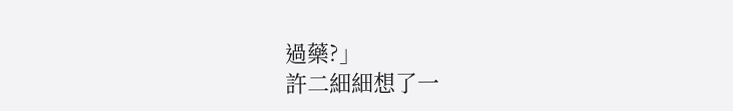過藥?」
許二細細想了一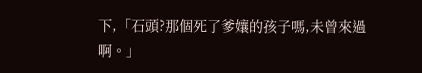下,「石頭?那個死了爹孃的孩子嗎,未曾來過啊。」